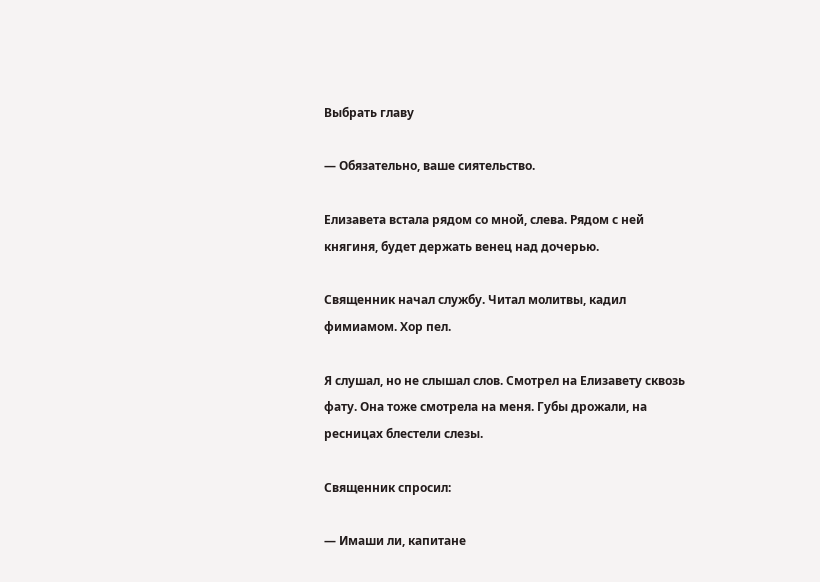Выбрать главу

— Обязательно, ваше сиятельство.

Елизавета встала рядом со мной, слева. Рядом с ней княгиня, будет держать венец над дочерью.

Священник начал службу. Читал молитвы, кадил фимиамом. Хор пел.

Я слушал, но не слышал слов. Смотрел на Елизавету сквозь фату. Она тоже смотрела на меня. Губы дрожали, на ресницах блестели слезы.

Священник спросил:

— Имаши ли, капитане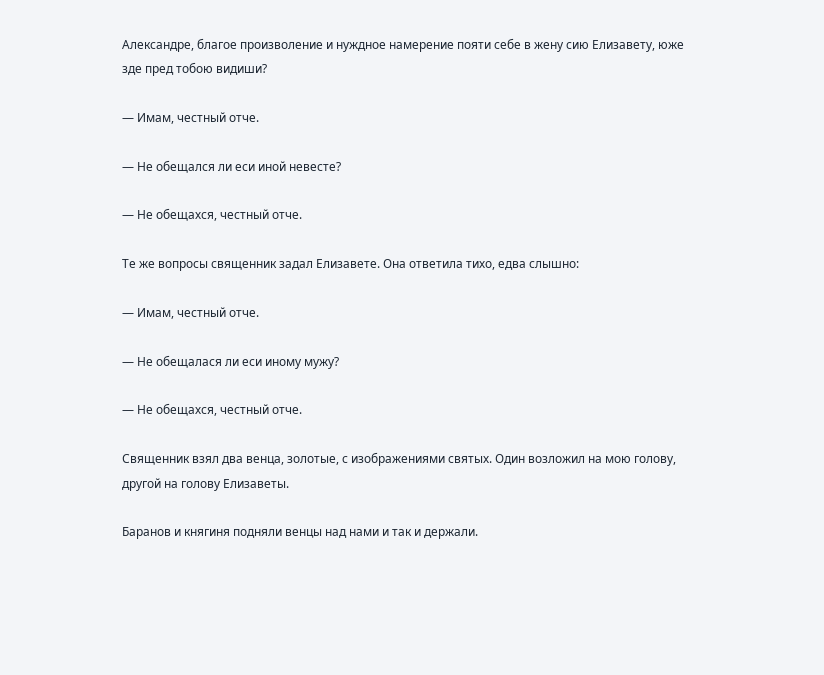Александре, благое произволение и нуждное намерение пояти себе в жену сию Елизавету, юже зде пред тобою видиши?

— Имам, честный отче.

— Не обещался ли еси иной невесте?

— Не обещахся, честный отче.

Те же вопросы священник задал Елизавете. Она ответила тихо, едва слышно:

— Имам, честный отче.

— Не обещалася ли еси иному мужу?

— Не обещахся, честный отче.

Священник взял два венца, золотые, с изображениями святых. Один возложил на мою голову, другой на голову Елизаветы.

Баранов и княгиня подняли венцы над нами и так и держали.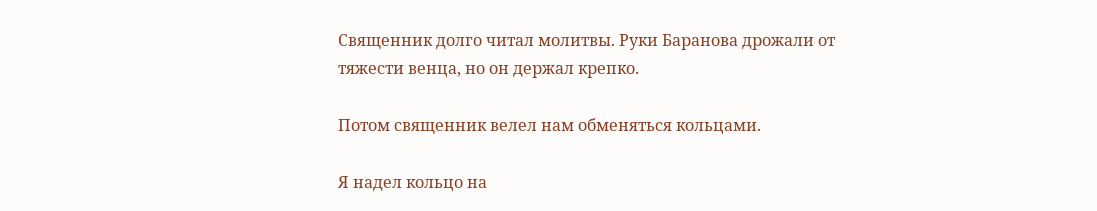Священник долго читал молитвы. Руки Баранова дрожали от тяжести венца, но он держал крепко.

Потом священник велел нам обменяться кольцами.

Я надел кольцо на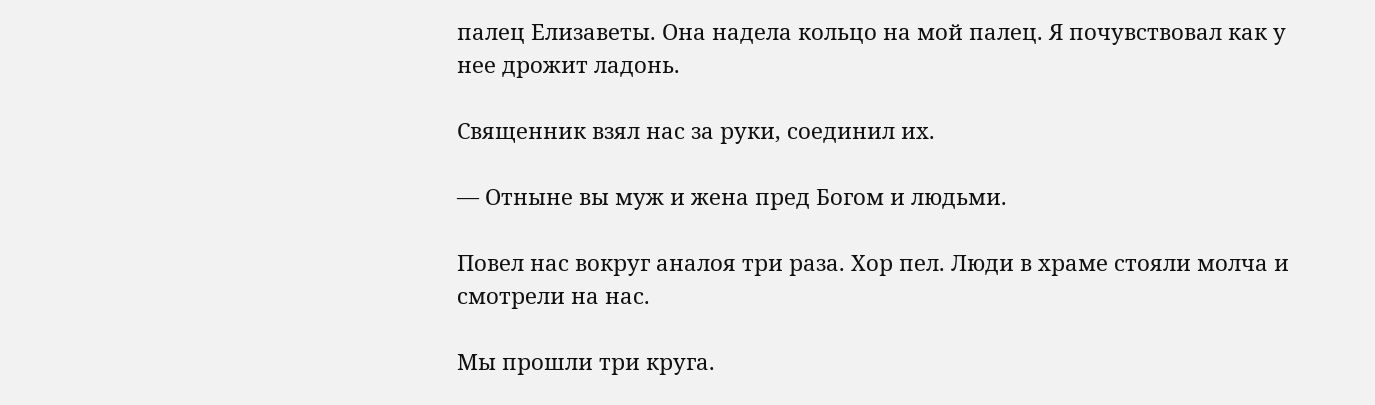палец Елизаветы. Она надела кольцо на мой палец. Я почувствовал как у нее дрожит ладонь.

Священник взял нас за руки, соединил их.

— Отныне вы муж и жена пред Богом и людьми.

Повел нас вокруг аналоя три раза. Хор пел. Люди в храме стояли молча и смотрели на нас.

Мы прошли три круга.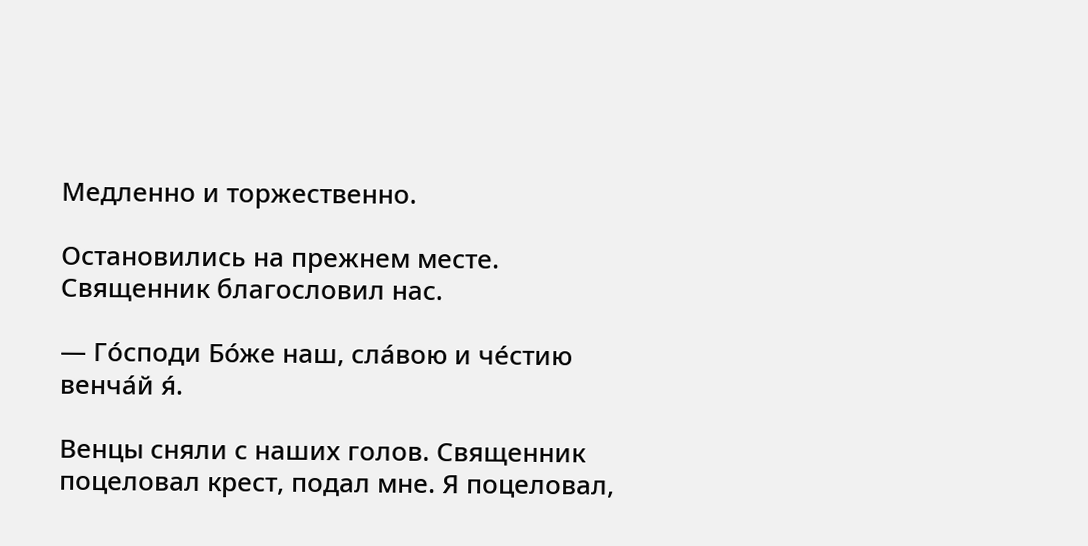Медленно и торжественно.

Остановились на прежнем месте. Священник благословил нас.

— Го́споди Бо́же наш, сла́вою и че́стию венча́й я́.

Венцы сняли с наших голов. Священник поцеловал крест, подал мне. Я поцеловал,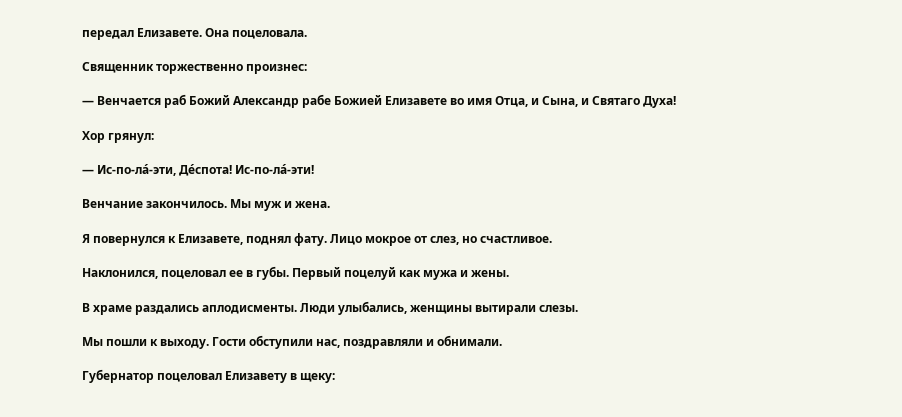передал Елизавете. Она поцеловала.

Священник торжественно произнес:

— Венчается раб Божий Александр рабе Божией Елизавете во имя Отца, и Сына, и Святаго Духа!

Хор грянул:

— Ис-по-ла́-эти, Де́спота! Ис-по-ла́-эти!

Венчание закончилось. Мы муж и жена.

Я повернулся к Елизавете, поднял фату. Лицо мокрое от слез, но счастливое.

Наклонился, поцеловал ее в губы. Первый поцелуй как мужа и жены.

В храме раздались аплодисменты. Люди улыбались, женщины вытирали слезы.

Мы пошли к выходу. Гости обступили нас, поздравляли и обнимали.

Губернатор поцеловал Елизавету в щеку: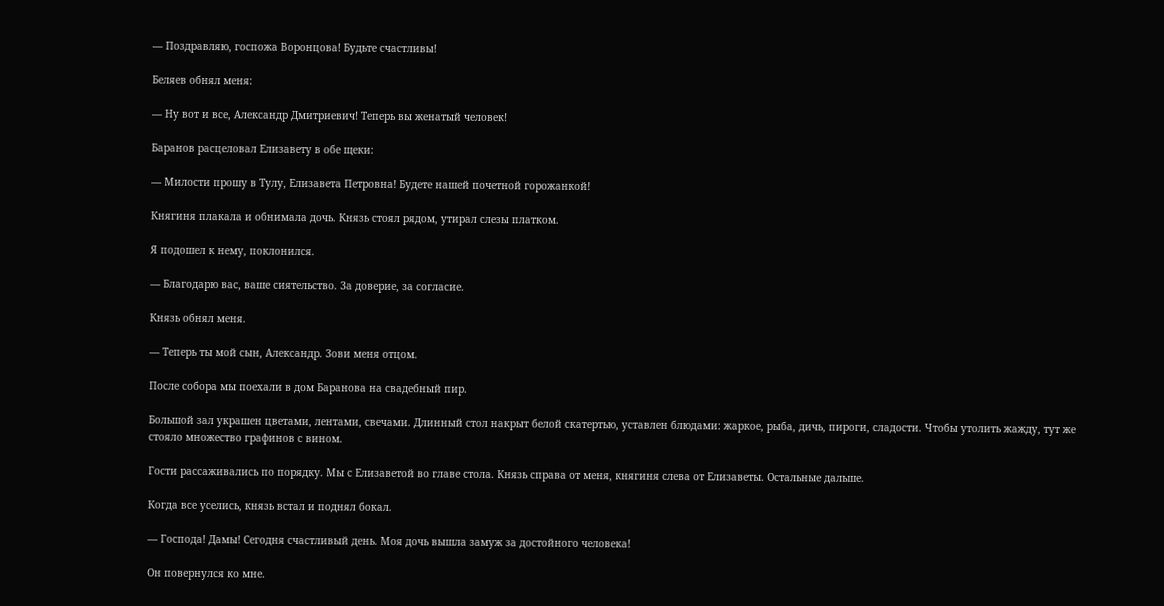— Поздравляю, госпожа Воронцова! Будьте счастливы!

Беляев обнял меня:

— Ну вот и все, Александр Дмитриевич! Теперь вы женатый человек!

Баранов расцеловал Елизавету в обе щеки:

— Милости прошу в Тулу, Елизавета Петровна! Будете нашей почетной горожанкой!

Княгиня плакала и обнимала дочь. Князь стоял рядом, утирал слезы платком.

Я подошел к нему, поклонился.

— Благодарю вас, ваше сиятельство. За доверие, за согласие.

Князь обнял меня.

— Теперь ты мой сын, Александр. Зови меня отцом.

После собора мы поехали в дом Баранова на свадебный пир.

Большой зал украшен цветами, лентами, свечами. Длинный стол накрыт белой скатертью, уставлен блюдами: жаркое, рыба, дичь, пироги, сладости. Чтобы утолить жажду, тут же стояло множество графинов с вином.

Гости рассаживались по порядку. Мы с Елизаветой во главе стола. Князь справа от меня, княгиня слева от Елизаветы. Остальные дальше.

Когда все уселись, князь встал и поднял бокал.

— Господа! Дамы! Сегодня счастливый день. Моя дочь вышла замуж за достойного человека!

Он повернулся ко мне.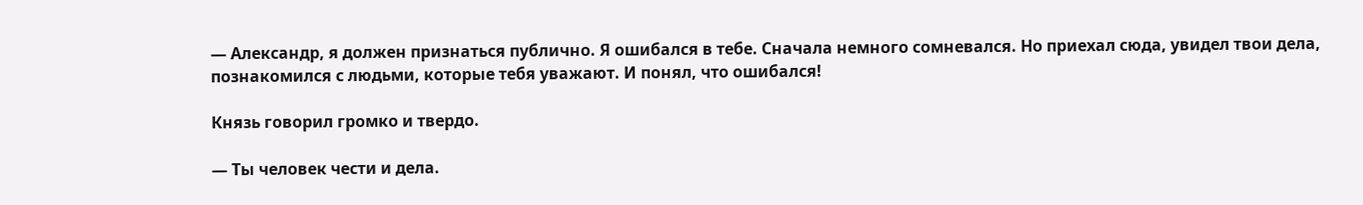— Александр, я должен признаться публично. Я ошибался в тебе. Сначала немного сомневался. Но приехал сюда, увидел твои дела, познакомился с людьми, которые тебя уважают. И понял, что ошибался!

Князь говорил громко и твердо.

— Ты человек чести и дела.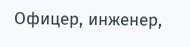Офицер, инженер,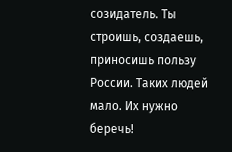созидатель. Ты строишь, создаешь, приносишь пользу России. Таких людей мало. Их нужно беречь!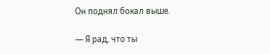Он поднял бокал выше.

— Я рад, что ты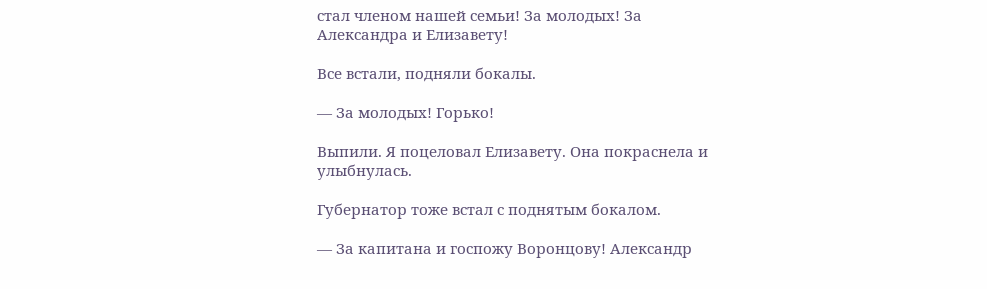стал членом нашей семьи! За молодых! За Александра и Елизавету!

Все встали, подняли бокалы.

— За молодых! Горько!

Выпили. Я поцеловал Елизавету. Она покраснела и улыбнулась.

Губернатор тоже встал с поднятым бокалом.

— За капитана и госпожу Воронцову! Александр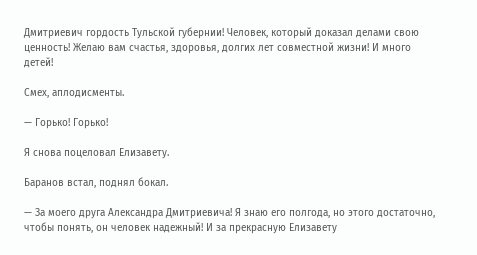Дмитриевич гордость Тульской губернии! Человек, который доказал делами свою ценность! Желаю вам счастья, здоровья, долгих лет совместной жизни! И много детей!

Смех, аплодисменты.

— Горько! Горько!

Я снова поцеловал Елизавету.

Баранов встал, поднял бокал.

— За моего друга Александра Дмитриевича! Я знаю его полгода, но этого достаточно, чтобы понять, он человек надежный! И за прекрасную Елизавету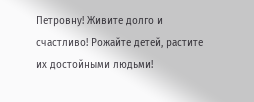Петровну! Живите долго и счастливо! Рожайте детей, растите их достойными людьми!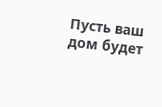Пусть ваш дом будет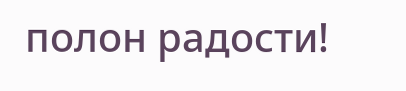полон радости!